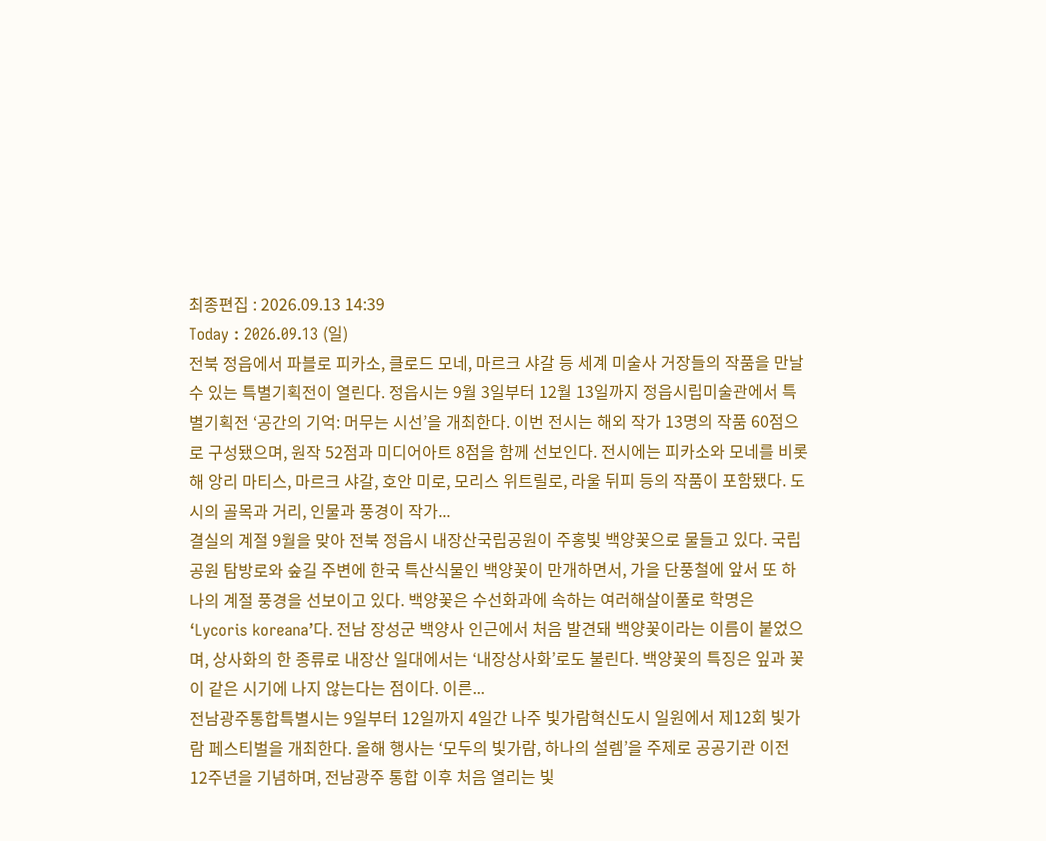최종편집 : 2026.09.13 14:39
Today : 2026.09.13 (일)
전북 정읍에서 파블로 피카소, 클로드 모네, 마르크 샤갈 등 세계 미술사 거장들의 작품을 만날 수 있는 특별기획전이 열린다. 정읍시는 9월 3일부터 12월 13일까지 정읍시립미술관에서 특별기획전 ‘공간의 기억: 머무는 시선’을 개최한다. 이번 전시는 해외 작가 13명의 작품 60점으로 구성됐으며, 원작 52점과 미디어아트 8점을 함께 선보인다. 전시에는 피카소와 모네를 비롯해 앙리 마티스, 마르크 샤갈, 호안 미로, 모리스 위트릴로, 라울 뒤피 등의 작품이 포함됐다. 도시의 골목과 거리, 인물과 풍경이 작가...
결실의 계절 9월을 맞아 전북 정읍시 내장산국립공원이 주홍빛 백양꽃으로 물들고 있다. 국립공원 탐방로와 숲길 주변에 한국 특산식물인 백양꽃이 만개하면서, 가을 단풍철에 앞서 또 하나의 계절 풍경을 선보이고 있다. 백양꽃은 수선화과에 속하는 여러해살이풀로 학명은 ‘Lycoris koreana’다. 전남 장성군 백양사 인근에서 처음 발견돼 백양꽃이라는 이름이 붙었으며, 상사화의 한 종류로 내장산 일대에서는 ‘내장상사화’로도 불린다. 백양꽃의 특징은 잎과 꽃이 같은 시기에 나지 않는다는 점이다. 이른...
전남광주통합특별시는 9일부터 12일까지 4일간 나주 빛가람혁신도시 일원에서 제12회 빛가람 페스티벌을 개최한다. 올해 행사는 ‘모두의 빛가람, 하나의 설렘’을 주제로 공공기관 이전 12주년을 기념하며, 전남광주 통합 이후 처음 열리는 빛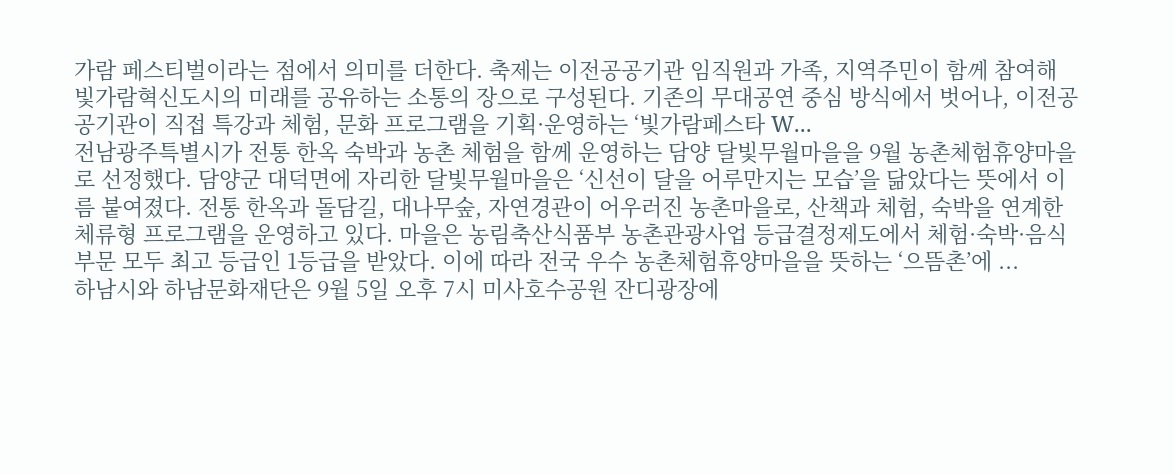가람 페스티벌이라는 점에서 의미를 더한다. 축제는 이전공공기관 임직원과 가족, 지역주민이 함께 참여해 빛가람혁신도시의 미래를 공유하는 소통의 장으로 구성된다. 기존의 무대공연 중심 방식에서 벗어나, 이전공공기관이 직접 특강과 체험, 문화 프로그램을 기획·운영하는 ‘빛가람페스타 W...
전남광주특별시가 전통 한옥 숙박과 농촌 체험을 함께 운영하는 담양 달빛무월마을을 9월 농촌체험휴양마을로 선정했다. 담양군 대덕면에 자리한 달빛무월마을은 ‘신선이 달을 어루만지는 모습’을 닮았다는 뜻에서 이름 붙여졌다. 전통 한옥과 돌담길, 대나무숲, 자연경관이 어우러진 농촌마을로, 산책과 체험, 숙박을 연계한 체류형 프로그램을 운영하고 있다. 마을은 농림축산식품부 농촌관광사업 등급결정제도에서 체험·숙박·음식 부문 모두 최고 등급인 1등급을 받았다. 이에 따라 전국 우수 농촌체험휴양마을을 뜻하는 ‘으뜸촌’에 ...
하남시와 하남문화재단은 9월 5일 오후 7시 미사호수공원 잔디광장에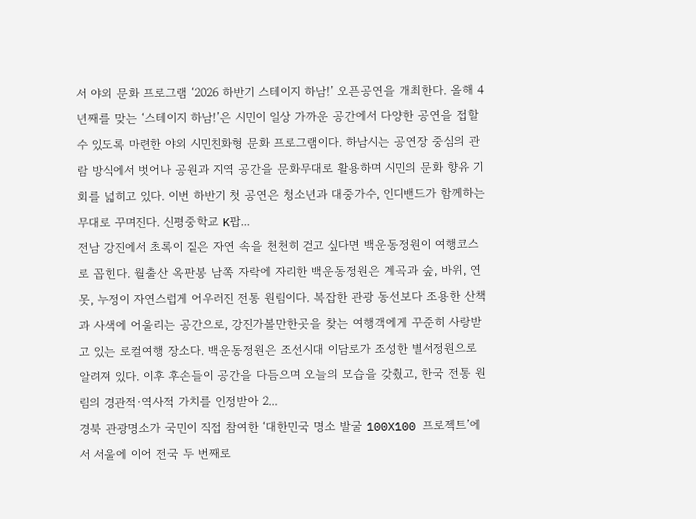서 야외 문화 프로그램 ‘2026 하반기 스테이지 하남!’ 오픈공연을 개최한다. 올해 4년째를 맞는 ‘스테이지 하남!’은 시민이 일상 가까운 공간에서 다양한 공연을 접할 수 있도록 마련한 야외 시민친화형 문화 프로그램이다. 하남시는 공연장 중심의 관람 방식에서 벗어나 공원과 지역 공간을 문화무대로 활용하며 시민의 문화 향유 기회를 넓히고 있다. 이번 하반기 첫 공연은 청소년과 대중가수, 인디밴드가 함께하는 무대로 꾸며진다. 신평중학교 K팝...
전남 강진에서 초록이 짙은 자연 속을 천천히 걷고 싶다면 백운동정원이 여행코스로 꼽힌다. 월출산 옥판봉 남쪽 자락에 자리한 백운동정원은 계곡과 숲, 바위, 연못, 누정이 자연스럽게 어우러진 전통 원림이다. 복잡한 관광 동선보다 조용한 산책과 사색에 어울리는 공간으로, 강진가볼만한곳을 찾는 여행객에게 꾸준히 사랑받고 있는 로컬여행 장소다. 백운동정원은 조선시대 이담로가 조성한 별서정원으로 알려져 있다. 이후 후손들이 공간을 다듬으며 오늘의 모습을 갖췄고, 한국 전통 원림의 경관적·역사적 가치를 인정받아 2...
경북 관광명소가 국민이 직접 참여한 ‘대한민국 명소 발굴 100X100 프로젝트’에서 서울에 이어 전국 두 번째로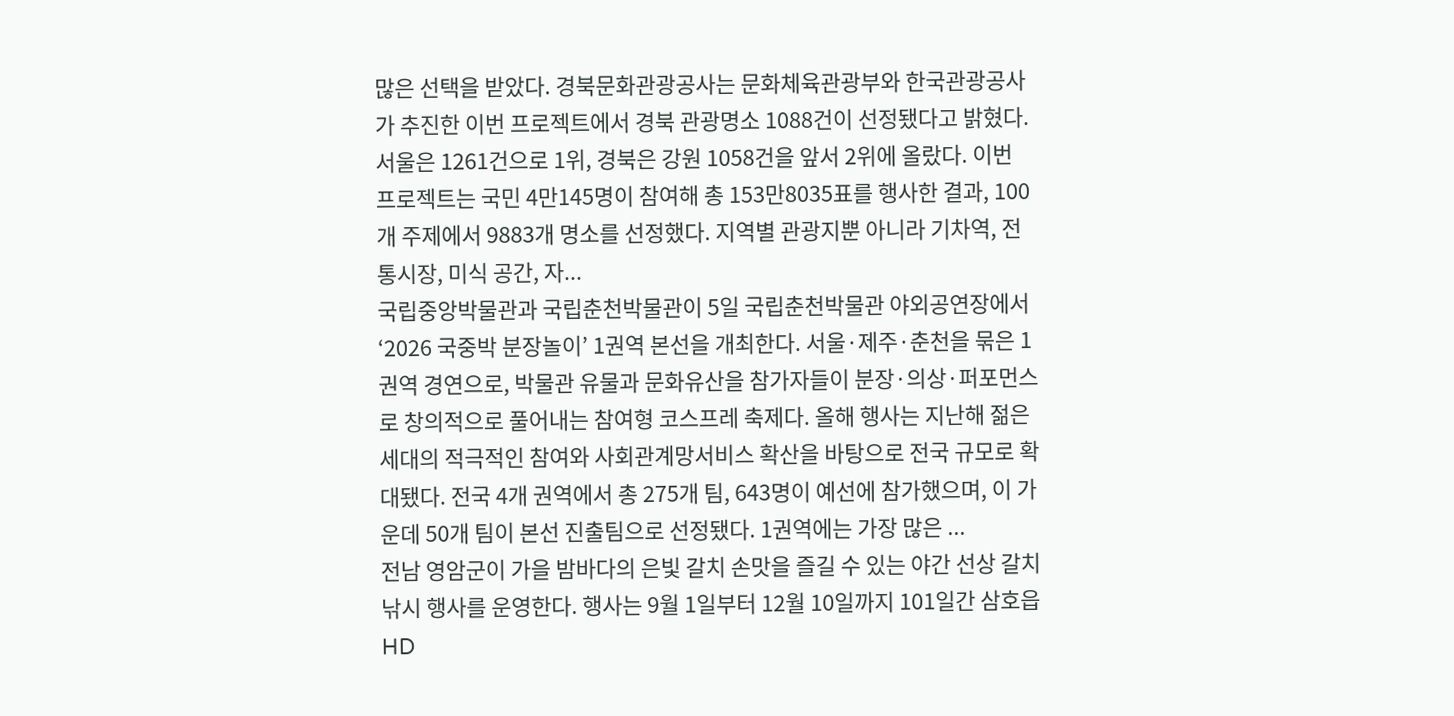많은 선택을 받았다. 경북문화관광공사는 문화체육관광부와 한국관광공사가 추진한 이번 프로젝트에서 경북 관광명소 1088건이 선정됐다고 밝혔다. 서울은 1261건으로 1위, 경북은 강원 1058건을 앞서 2위에 올랐다. 이번 프로젝트는 국민 4만145명이 참여해 총 153만8035표를 행사한 결과, 100개 주제에서 9883개 명소를 선정했다. 지역별 관광지뿐 아니라 기차역, 전통시장, 미식 공간, 자...
국립중앙박물관과 국립춘천박물관이 5일 국립춘천박물관 야외공연장에서 ‘2026 국중박 분장놀이’ 1권역 본선을 개최한다. 서울·제주·춘천을 묶은 1권역 경연으로, 박물관 유물과 문화유산을 참가자들이 분장·의상·퍼포먼스로 창의적으로 풀어내는 참여형 코스프레 축제다. 올해 행사는 지난해 젊은 세대의 적극적인 참여와 사회관계망서비스 확산을 바탕으로 전국 규모로 확대됐다. 전국 4개 권역에서 총 275개 팀, 643명이 예선에 참가했으며, 이 가운데 50개 팀이 본선 진출팀으로 선정됐다. 1권역에는 가장 많은 ...
전남 영암군이 가을 밤바다의 은빛 갈치 손맛을 즐길 수 있는 야간 선상 갈치낚시 행사를 운영한다. 행사는 9월 1일부터 12월 10일까지 101일간 삼호읍 HD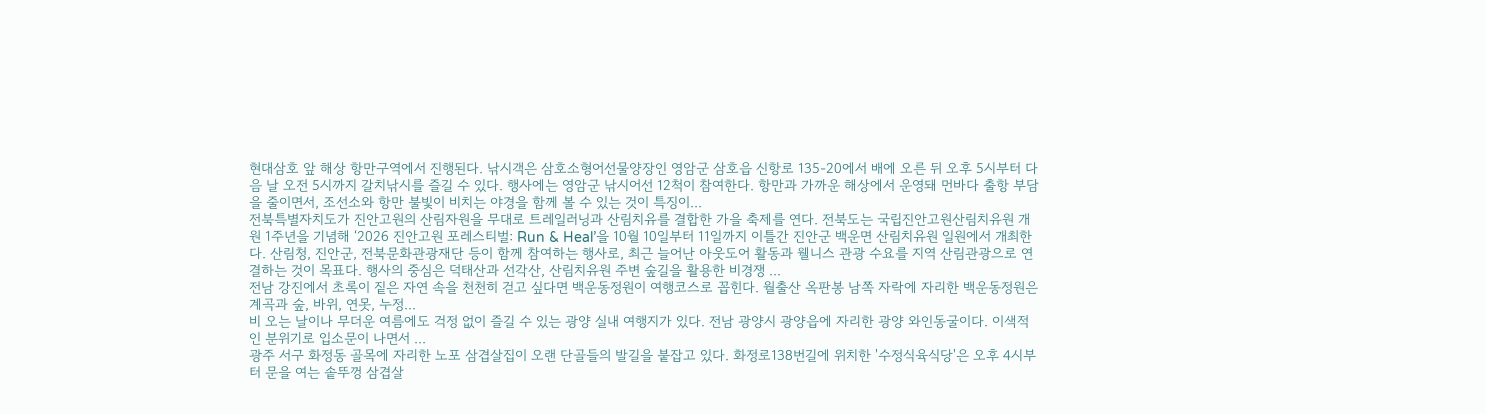현대삼호 앞 해상 항만구역에서 진행된다. 낚시객은 삼호소형어선물양장인 영암군 삼호읍 신항로 135-20에서 배에 오른 뒤 오후 5시부터 다음 날 오전 5시까지 갈치낚시를 즐길 수 있다. 행사에는 영암군 낚시어선 12척이 참여한다. 항만과 가까운 해상에서 운영돼 먼바다 출항 부담을 줄이면서, 조선소와 항만 불빛이 비치는 야경을 함께 볼 수 있는 것이 특징이...
전북특별자치도가 진안고원의 산림자원을 무대로 트레일러닝과 산림치유를 결합한 가을 축제를 연다. 전북도는 국립진안고원산림치유원 개원 1주년을 기념해 ‘2026 진안고원 포레스티벌: Run & Heal’을 10월 10일부터 11일까지 이틀간 진안군 백운면 산림치유원 일원에서 개최한다. 산림청, 진안군, 전북문화관광재단 등이 함께 참여하는 행사로, 최근 늘어난 아웃도어 활동과 웰니스 관광 수요를 지역 산림관광으로 연결하는 것이 목표다. 행사의 중심은 덕태산과 선각산, 산림치유원 주변 숲길을 활용한 비경쟁 ...
전남 강진에서 초록이 짙은 자연 속을 천천히 걷고 싶다면 백운동정원이 여행코스로 꼽힌다. 월출산 옥판봉 남쪽 자락에 자리한 백운동정원은 계곡과 숲, 바위, 연못, 누정...
비 오는 날이나 무더운 여름에도 걱정 없이 즐길 수 있는 광양 실내 여행지가 있다. 전남 광양시 광양읍에 자리한 광양 와인동굴이다. 이색적인 분위기로 입소문이 나면서 ...
광주 서구 화정동 골목에 자리한 노포 삼겹살집이 오랜 단골들의 발길을 붙잡고 있다. 화정로138번길에 위치한 '수정식육식당'은 오후 4시부터 문을 여는 솥뚜껑 삼겹살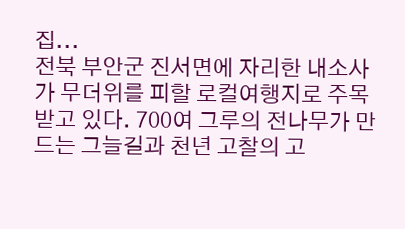집...
전북 부안군 진서면에 자리한 내소사가 무더위를 피할 로컬여행지로 주목받고 있다. 700여 그루의 전나무가 만드는 그늘길과 천년 고찰의 고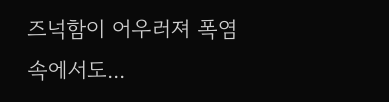즈넉함이 어우러져 폭염 속에서도...